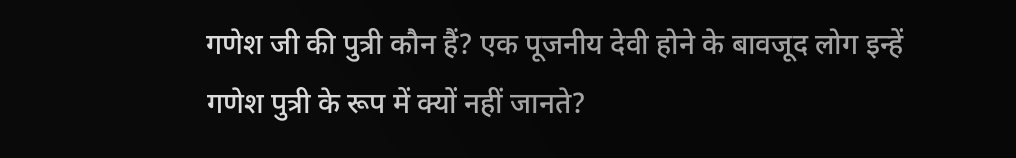गणेश जी की पुत्री कौन हैं? एक पूजनीय देवी होने के बावजूद लोग इन्हें गणेश पुत्री के रूप में क्यों नहीं जानते?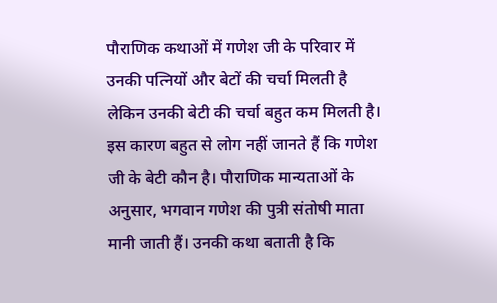पौराणिक कथाओं में गणेश जी के परिवार में उनकी पत्नियों और बेटों की चर्चा मिलती है लेकिन उनकी बेटी की चर्चा बहुत कम मिलती है। इस कारण बहुत से लोग नहीं जानते हैं कि गणेश जी के बेटी कौन है। पौराणिक मान्यताओं के अनुसार, भगवान गणेश की पुत्री संतोषी माता मानी जाती हैं। उनकी कथा बताती है कि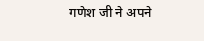गणेश जी ने अपने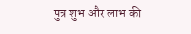पुत्र शुभ और लाभ की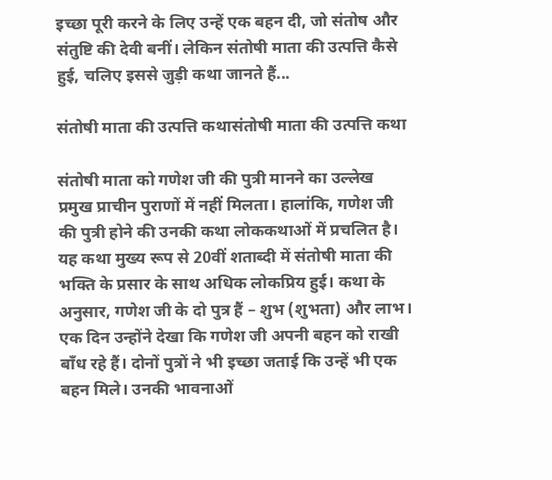इच्छा पूरी करने के लिए उन्हें एक बहन दी, जो संतोष और संतुष्टि की देवी बनीं। लेकिन संतोषी माता की उत्पत्ति कैसे हुई, चलिए इससे जुड़ी कथा जानते हैं...

संतोषी माता की उत्पत्ति कथासंतोषी माता की उत्पत्ति कथा

संतोषी माता को गणेश जी की पुत्री मानने का उल्लेख प्रमुख प्राचीन पुराणों में नहीं मिलता। हालांकि, गणेश जी की पुत्री होने की उनकी कथा लोककथाओं में प्रचलित है। यह कथा मुख्य रूप से 20वीं शताब्दी में संतोषी माता की भक्ति के प्रसार के साथ अधिक लोकप्रिय हुई। कथा के अनुसार, गणेश जी के दो पुत्र हैं – शुभ (शुभता) और लाभ। एक दिन उन्होंने देखा कि गणेश जी अपनी बहन को राखी बाँध रहे हैं। दोनों पुत्रों ने भी इच्छा जताई कि उन्हें भी एक बहन मिले। उनकी भावनाओं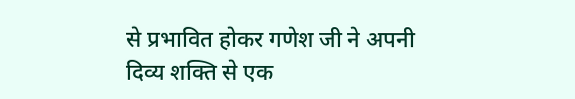से प्रभावित होकर गणेश जी ने अपनी दिव्य शक्ति से एक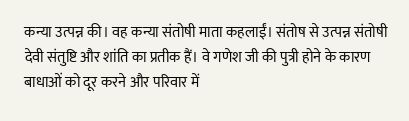कन्या उत्पन्न की। वह कन्या संतोषी माता कहलाईं। संतोष से उत्पन्न संतोषी देवी संतुष्टि और शांति का प्रतीक हैं। वे गणेश जी की पुत्री होने के कारण बाधाओं को दूर करने और परिवार में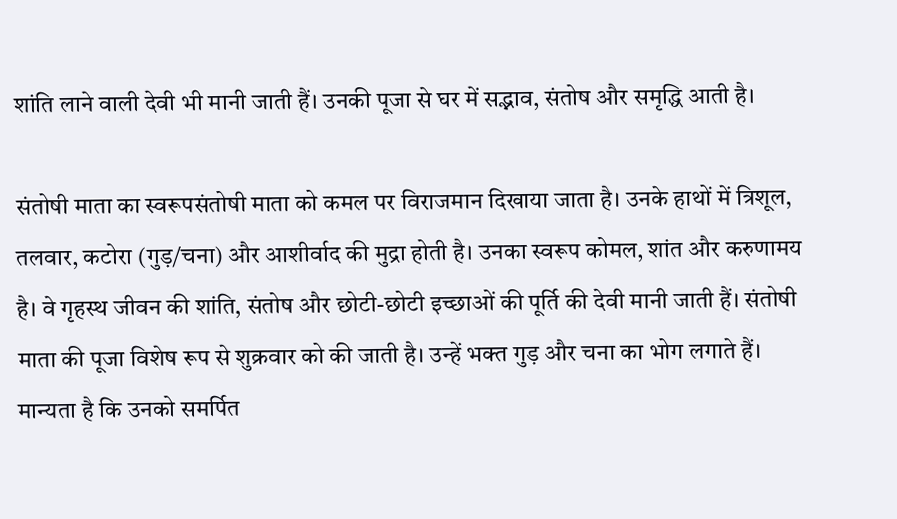शांति लाने वाली देवी भी मानी जाती हैं। उनकी पूजा से घर में सद्भाव, संतोष और समृद्धि आती है।

संतोषी माता का स्वरूपसंतोषी माता को कमल पर विराजमान दिखाया जाता है। उनके हाथों में त्रिशूल, तलवार, कटोरा (गुड़/चना) और आशीर्वाद की मुद्रा होती है। उनका स्वरूप कोमल, शांत और करुणामय है। वे गृहस्थ जीवन की शांति, संतोष और छोटी-छोटी इच्छाओं की पूर्ति की देवी मानी जाती हैं। संतोषी माता की पूजा विशेष रूप से शुक्रवार को की जाती है। उन्हें भक्त गुड़ और चना का भोग लगाते हैं। मान्यता है कि उनको समर्पित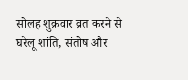सोलह शुक्रवार व्रत करने से घरेलू शांति, संतोष और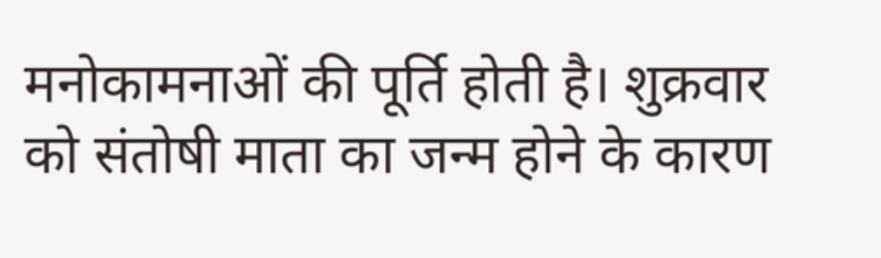मनोकामनाओं की पूर्ति होती है। शुक्रवार को संतोषी माता का जन्म होने के कारण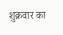शुक्रवार का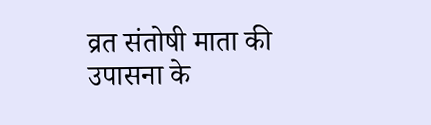व्रत संतोषी माता की उपासना के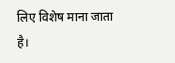लिए विशेष माना जाता है।